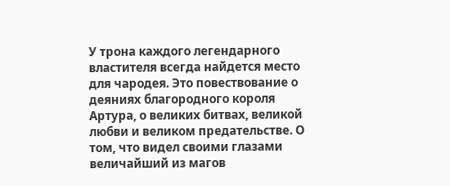У трона каждого легендарного властителя всегда найдется место для чародея. Это повествование о деяниях благородного короля Артура, о великих битвах, великой любви и великом предательстве. О том, что видел своими глазами величайший из магов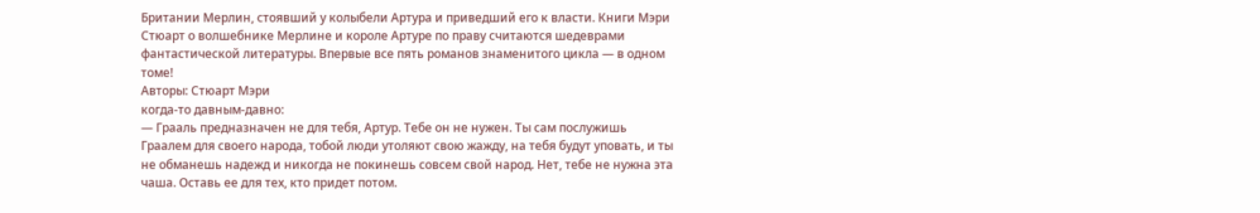Британии Мерлин, стоявший у колыбели Артура и приведший его к власти. Книги Мэри Стюарт о волшебнике Мерлине и короле Артуре по праву считаются шедеврами фантастической литературы. Впервые все пять романов знаменитого цикла — в одном томе!
Авторы: Стюарт Мэри
когда-то давным-давно:
— Грааль предназначен не для тебя, Артур. Тебе он не нужен. Ты сам послужишь Граалем для своего народа, тобой люди утоляют свою жажду, на тебя будут уповать, и ты не обманешь надежд и никогда не покинешь совсем свой народ. Нет, тебе не нужна эта чаша. Оставь ее для тех, кто придет потом.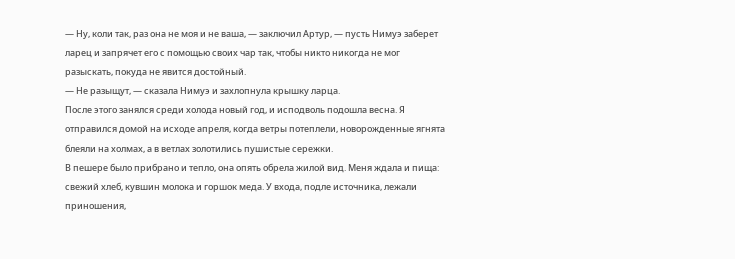— Ну, коли так, раз она не моя и не ваша, — заключил Артур, — пусть Нимуэ заберет ларец и запрячет его с помощью своих чар так, чтобы никто никогда не мог разыскать, покуда не явится достойный.
— Не разыщут, — сказала Нимуэ и захлопнула крышку ларца.
После этого занялся среди холода новый год, и исподволь подошла весна. Я отправился домой на исходе апреля, когда ветры потеплели, новорожденные ягнята блеяли на холмах, а в ветлах золотились пушистые сережки.
В пешере было прибрано и тепло, она опять обрела жилой вид. Меня ждала и пища: свежий хлеб, кувшин молока и горшок меда. У входа, подле источника, лежали приношения,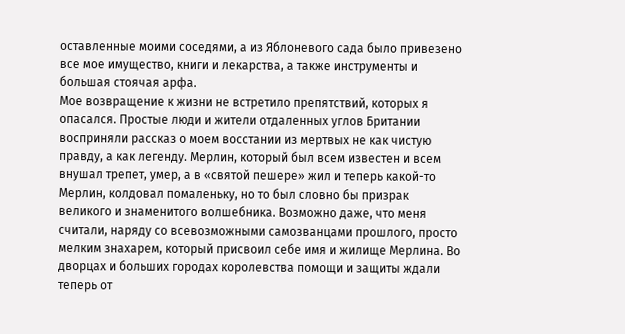оставленные моими соседями, а из Яблоневого сада было привезено все мое имущество, книги и лекарства, а также инструменты и большая стоячая арфа.
Мое возвращение к жизни не встретило препятствий, которых я опасался. Простые люди и жители отдаленных углов Британии восприняли рассказ о моем восстании из мертвых не как чистую правду, а как легенду. Мерлин, который был всем известен и всем внушал трепет, умер, а в «святой пешере» жил и теперь какой-то Мерлин, колдовал помаленьку, но то был словно бы призрак великого и знаменитого волшебника. Возможно даже, что меня считали, наряду со всевозможными самозванцами прошлого, просто мелким знахарем, который присвоил себе имя и жилище Мерлина. Во дворцах и больших городах королевства помощи и защиты ждали теперь от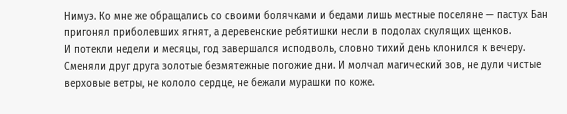Нимуэ. Ко мне же обращались со своими болячками и бедами лишь местные поселяне — пастух Бан пригонял приболевших ягнят, а деревенские ребятишки несли в подолах скулящих щенков.
И потекли недели и месяцы, год завершался исподволь, словно тихий день клонился к вечеру. Сменяли друг друга золотые безмятежные погожие дни. И молчал магический зов, не дули чистые верховые ветры, не кололо сердце, не бежали мурашки по коже.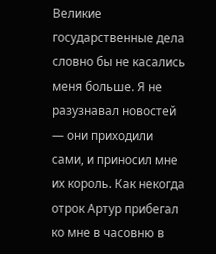Великие государственные дела словно бы не касались меня больше. Я не разузнавал новостей — они приходили сами, и приносил мне их король. Как некогда отрок Артур прибегал ко мне в часовню в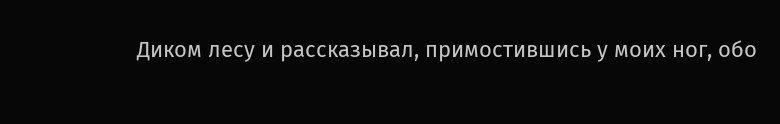Диком лесу и рассказывал, примостившись у моих ног, обо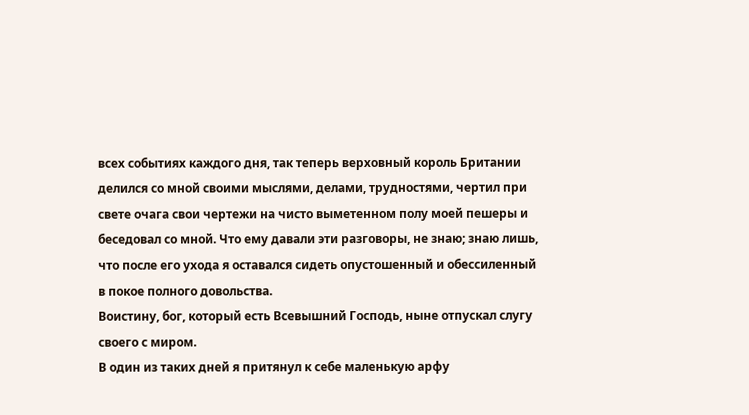всех событиях каждого дня, так теперь верховный король Британии делился со мной своими мыслями, делами, трудностями, чертил при свете очага свои чертежи на чисто выметенном полу моей пешеры и беседовал со мной. Что ему давали эти разговоры, не знаю; знаю лишь, что после его ухода я оставался сидеть опустошенный и обессиленный в покое полного довольства.
Воистину, бог, который есть Всевышний Господь, ныне отпускал слугу своего с миром.
В один из таких дней я притянул к себе маленькую арфу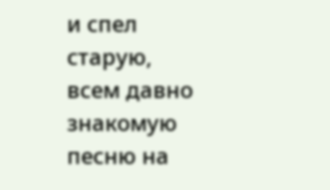и спел старую, всем давно знакомую песню на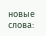новые слова: